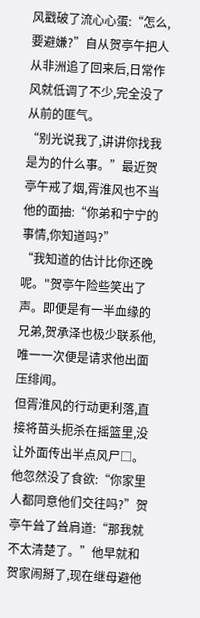风戳破了流心心蛋:“怎么,要避嫌?”自从贺亭午把人从非洲追了回来后,日常作风就低调了不少,完全没了从前的匪气。
“别光说我了,讲讲你找我是为的什么事。”最近贺亭午戒了烟,胥淮风也不当他的面抽:“你弟和宁宁的事情,你知道吗?”
“我知道的估计比你还晚呢。"贺亭午险些笑出了声。即便是有一半血缘的兄弟,贺承泽也极少联系他,唯一一次便是请求他出面压绯闻。
但胥淮风的行动更利落,直接将苗头扼杀在摇篮里,没让外面传出半点风尸□。
他忽然没了食欲:“你家里人都同意他们交往吗?”贺亭午耸了耸肩道:“那我就不太清楚了。”他早就和贺家闹掰了,现在继母避他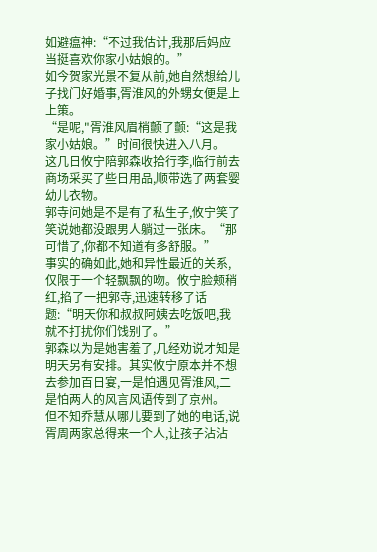如避瘟神:“不过我估计,我那后妈应当挺喜欢你家小姑娘的。”
如今贺家光景不复从前,她自然想给儿子找门好婚事,胥淮风的外甥女便是上上策。
“是呢,"胥淮风眉梢颤了颤:“这是我家小姑娘。”时间很快进入八月。
这几日攸宁陪郭森收拾行李,临行前去商场采买了些日用品,顺带选了两套婴幼儿衣物。
郭寺问她是不是有了私生子,攸宁笑了笑说她都没跟男人躺过一张床。“那可惜了,你都不知道有多舒服。”
事实的确如此,她和异性最近的关系,仅限于一个轻飘飘的吻。攸宁脸颊稍红,掐了一把郭寺,迅速转移了话题:“明天你和叔叔阿姨去吃饭吧,我就不打扰你们饯别了。”
郭森以为是她害羞了,几经劝说才知是明天另有安排。其实攸宁原本并不想去参加百日宴,一是怕遇见胥淮风,二是怕两人的风言风语传到了京州。
但不知乔慧从哪儿要到了她的电话,说胥周两家总得来一个人,让孩子沾沾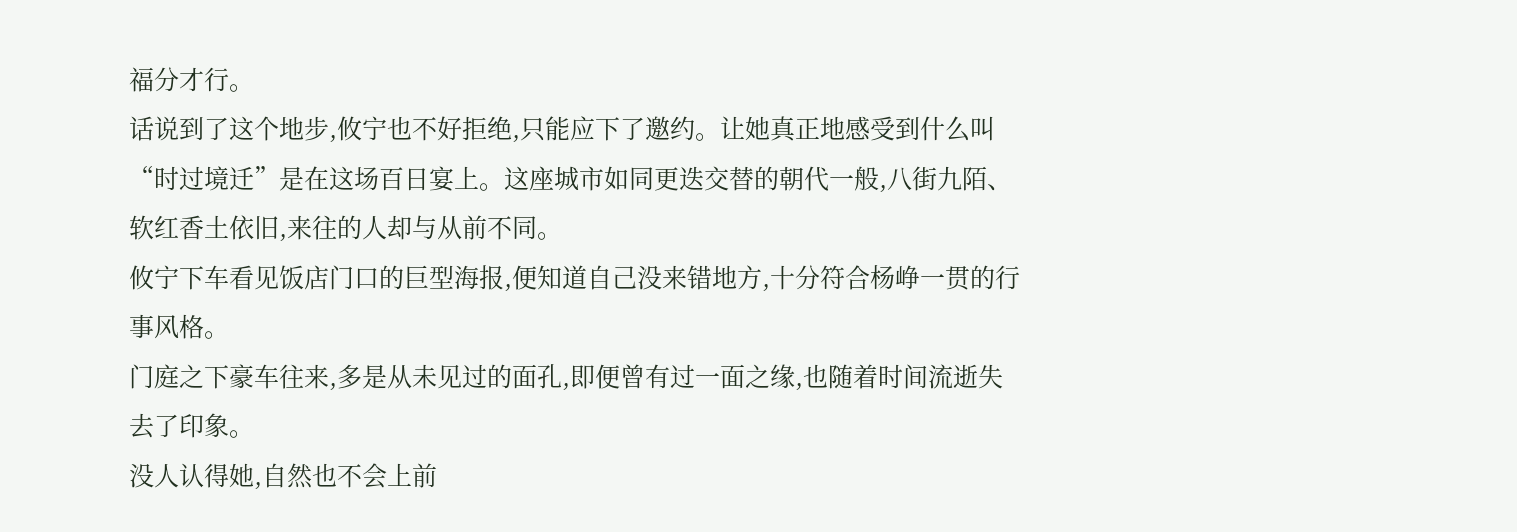福分才行。
话说到了这个地步,攸宁也不好拒绝,只能应下了邀约。让她真正地感受到什么叫“时过境迁”是在这场百日宴上。这座城市如同更迭交替的朝代一般,八街九陌、软红香土依旧,来往的人却与从前不同。
攸宁下车看见饭店门口的巨型海报,便知道自己没来错地方,十分符合杨峥一贯的行事风格。
门庭之下豪车往来,多是从未见过的面孔,即便曾有过一面之缘,也随着时间流逝失去了印象。
没人认得她,自然也不会上前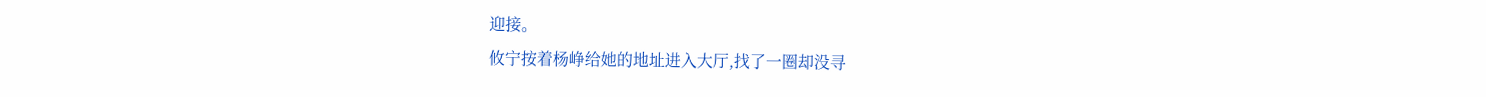迎接。
攸宁按着杨峥给她的地址进入大厅,找了一圈却没寻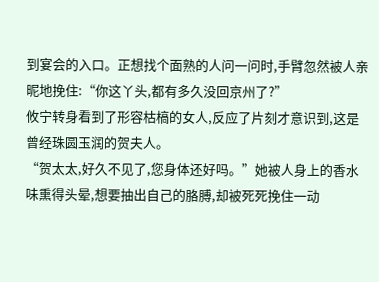到宴会的入口。正想找个面熟的人问一问时,手臂忽然被人亲昵地挽住:“你这丫头,都有多久没回京州了?”
攸宁转身看到了形容枯槁的女人,反应了片刻才意识到,这是曾经珠圆玉润的贺夫人。
“贺太太,好久不见了,您身体还好吗。”她被人身上的香水味熏得头晕,想要抽出自己的胳膊,却被死死挽住一动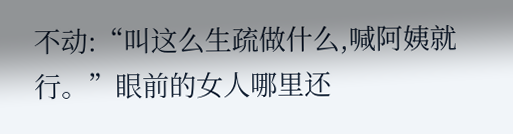不动:“叫这么生疏做什么,喊阿姨就行。”眼前的女人哪里还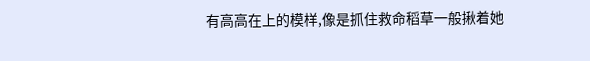有高高在上的模样,像是抓住救命稻草一般揪着她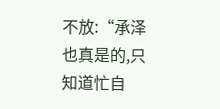不放:“承泽也真是的,只知道忙自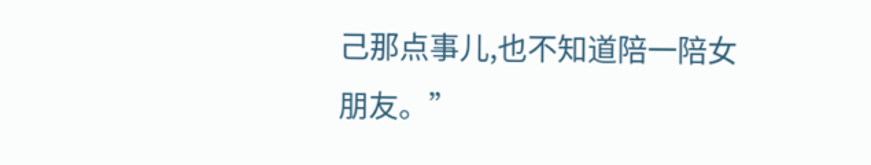己那点事儿,也不知道陪一陪女朋友。”